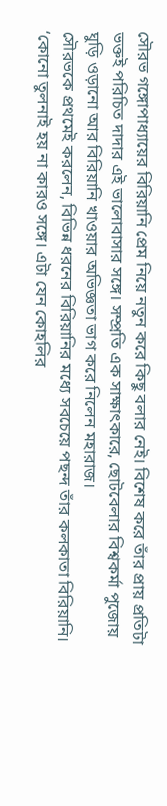সৌরভ গঙ্গোপাধ্যায়ের বিরিয়ানি প্রেম নিয়ে নতুন করে কিছু বলার নেই। বিশেষ করে তাঁর প্রায় প্রতিটা ভক্তই পরিচিত দাদার এই ভালোবাসার সঙ্গে। সম্প্রতি এক সাক্ষাৎকারে, ছোটবেলার বিশ্বকর্মা পুজোয় ঘুড়ি ওড়ানো আর বিরিয়ানি খাওয়ার অভিজ্ঞতা ভাগ করে নিলেন মহারাজ।
সৌরভকে প্রথমেই করলেন, বিভিন্ন ধরনের বিরিয়ানির মধ্যে সবচেয়ে পছন্দ তাঁর কলকাতা বিরিয়ানি। ‘কোনো তুলনাই হয় না কারও সঙ্গে। এটা যেন কোহলির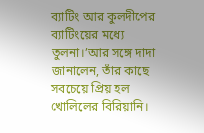ব্যাটিং আর কুলদীপের ব্যাটিংয়ের মধ্যে তুলনা।’আর সঙ্গে দাদা জানালেন, তাঁর কাছে সবচেয়ে প্রিয় হল খোলিলের বিরিয়ানি।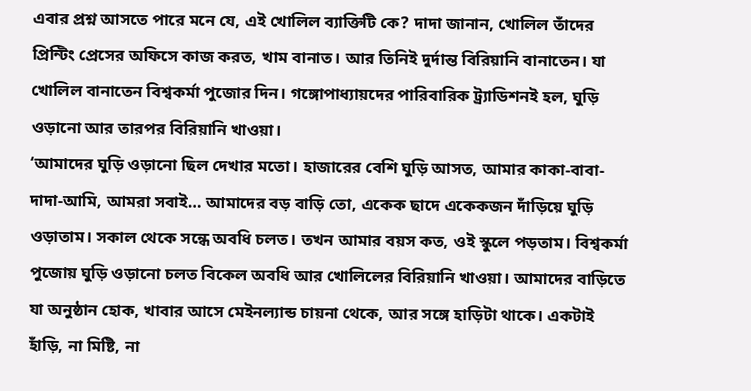এবার প্রশ্ন আসতে পারে মনে যে, এই খোলিল ব্যাক্তিটি কে? দাদা জানান, খোলিল তাঁদের প্রিন্টিং প্রেসের অফিসে কাজ করত, খাম বানাত। আর তিনিই দুর্দান্ত বিরিয়ানি বানাতেন। যা খোলিল বানাতেন বিশ্বকর্মা পুজোর দিন। গঙ্গোপাধ্যায়দের পারিবারিক ট্র্যাডিশনই হল, ঘুড়ি ওড়ানো আর তারপর বিরিয়ানি খাওয়া।
‘আমাদের ঘুড়ি ওড়ানো ছিল দেখার মতো। হাজারের বেশি ঘুড়ি আসত, আমার কাকা-বাবা-দাদা-আমি, আমরা সবাই… আমাদের বড় বাড়ি তো, একেক ছাদে একেকজন দাঁড়িয়ে ঘুড়ি ওড়াতাম। সকাল থেকে সন্ধে অবধি চলত। তখন আমার বয়স কত, ওই স্কুলে পড়তাম। বিশ্বকর্মা পুজোয় ঘুড়ি ওড়ানো চলত বিকেল অবধি আর খোলিলের বিরিয়ানি খাওয়া। আমাদের বাড়িতে যা অনুষ্ঠান হোক, খাবার আসে মেইনল্যান্ড চায়না থেকে, আর সঙ্গে হাড়িটা থাকে। একটাই হাঁড়ি, না মিষ্টি, না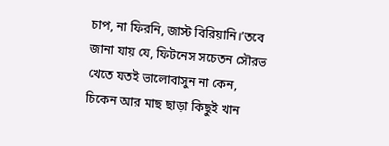চাপ, না ফিরনি, জাস্ট বিরিয়ানি।’তবে জানা যায় যে, ফিটনেস সচেতন সৌরভ খেতে যতই ভালোবাসুন না কেন, চিকেন আর মাছ ছাড়া কিছুই খান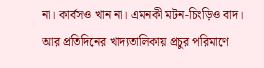না। কার্বসও খান না। এমনকী মটন-চিংড়িও বাদ। আর প্রতিদিনের খাদ্যতালিকায় প্রচুর পরিমাণে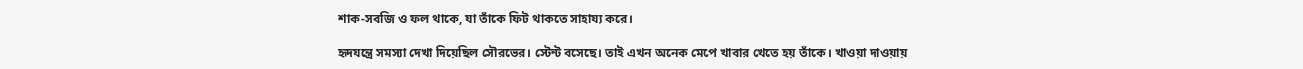শাক-সবজি ও ফল থাকে, যা তাঁকে ফিট থাকতে সাহায্য করে।

হৃদযন্ত্রে সমস্যা দেখা দিয়েছিল সৌরভের। স্টেন্ট বসেছে। তাই এখন অনেক মেপে খাবার খেতে হয় তাঁকে। খাওয়া দাওয়ায়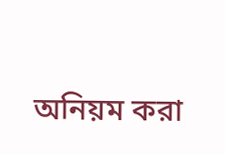অনিয়ম করা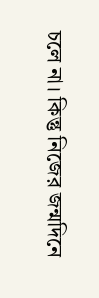চলে না। কিন্তু নিজের জন্মদিনে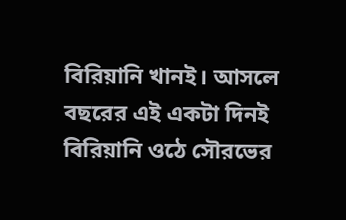বিরিয়ানি খানই। আসলে বছরের এই একটা দিনই বিরিয়ানি ওঠে সৌরভের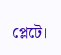প্লেটে।